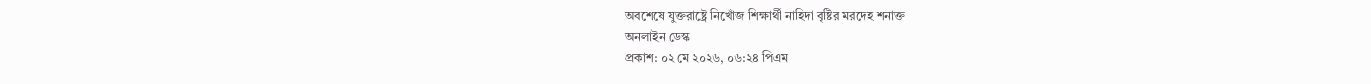অবশেষে যুক্তরাষ্ট্রে নিখোঁজ শিক্ষার্থী নাহিদা বৃষ্টির মরদেহ শনাক্ত
অনলাইন ডেস্ক
প্রকাশ: ০২ মে ২০২৬, ০৬:২৪ পিএম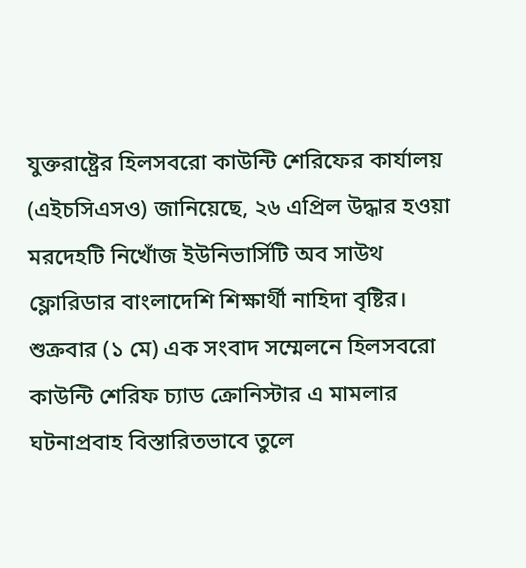যুক্তরাষ্ট্রের হিলসবরো কাউন্টি শেরিফের কার্যালয় (এইচসিএসও) জানিয়েছে, ২৬ এপ্রিল উদ্ধার হওয়া মরদেহটি নিখোঁজ ইউনিভার্সিটি অব সাউথ ফ্লোরিডার বাংলাদেশি শিক্ষার্থী নাহিদা বৃষ্টির। শুক্রবার (১ মে) এক সংবাদ সম্মেলনে হিলসবরো কাউন্টি শেরিফ চ্যাড ক্রোনিস্টার এ মামলার ঘটনাপ্রবাহ বিস্তারিতভাবে তুলে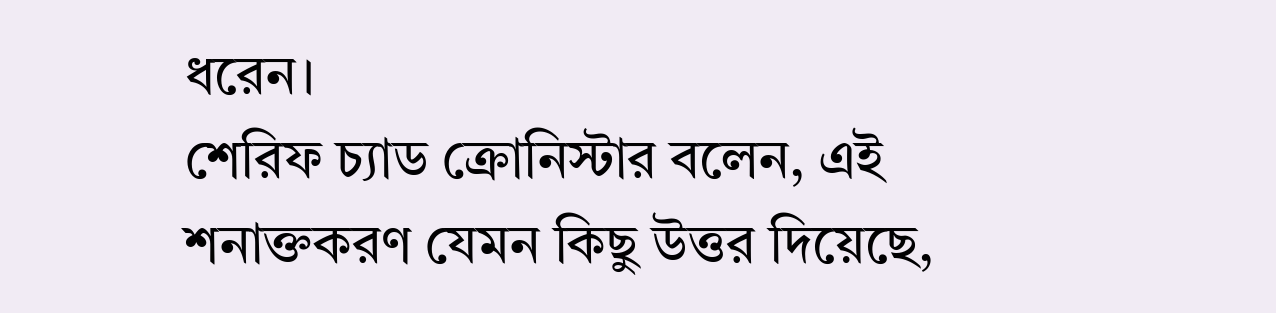ধরেন।
শেরিফ চ্যাড ক্রোনিস্টার বলেন, এই শনাক্তকরণ যেমন কিছু উত্তর দিয়েছে,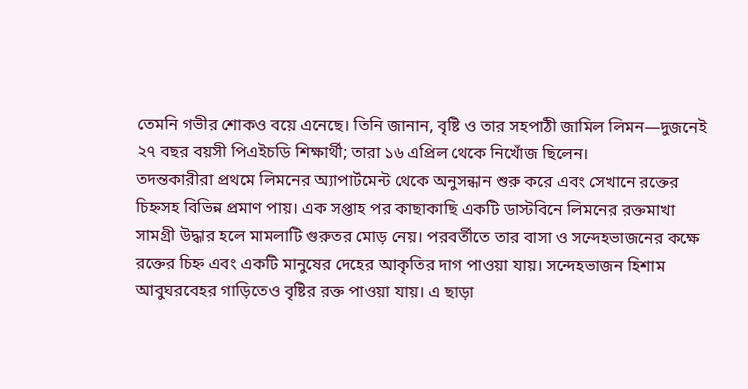তেমনি গভীর শোকও বয়ে এনেছে। তিনি জানান, বৃষ্টি ও তার সহপাঠী জামিল লিমন—দুজনেই ২৭ বছর বয়সী পিএইচডি শিক্ষার্থী; তারা ১৬ এপ্রিল থেকে নিখোঁজ ছিলেন।
তদন্তকারীরা প্রথমে লিমনের অ্যাপার্টমেন্ট থেকে অনুসন্ধান শুরু করে এবং সেখানে রক্তের চিহ্নসহ বিভিন্ন প্রমাণ পায়। এক সপ্তাহ পর কাছাকাছি একটি ডাস্টবিনে লিমনের রক্তমাখা সামগ্রী উদ্ধার হলে মামলাটি গুরুতর মোড় নেয়। পরবর্তীতে তার বাসা ও সন্দেহভাজনের কক্ষে রক্তের চিহ্ন এবং একটি মানুষের দেহের আকৃতির দাগ পাওয়া যায়। সন্দেহভাজন হিশাম আবুঘরবেহর গাড়িতেও বৃষ্টির রক্ত পাওয়া যায়। এ ছাড়া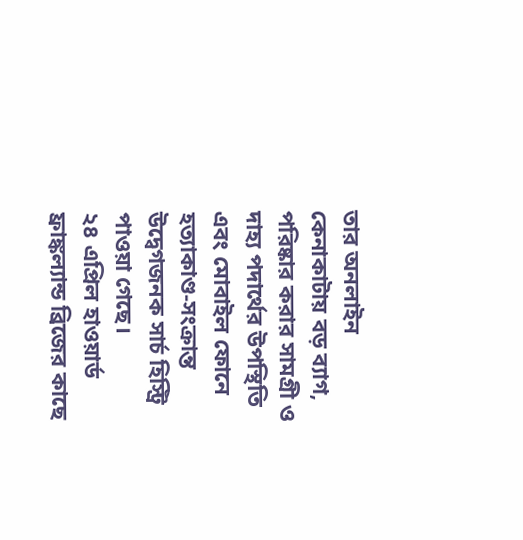তার অনলাইন কেনাকাটায় বড় ব্যাগ, পরিষ্কার করার সামগ্রী ও দাহ্য পদার্থের উপস্থিতি এবং মোবাইল ফোনে হত্যাকাণ্ড-সংক্রান্ত উদ্বেগজনক সার্চ হিস্ট্রি পাওয়া গেছে।
২৪ এপ্রিল হাওয়ার্ড ফ্রাঙ্কল্যান্ড ব্রিজের কাছে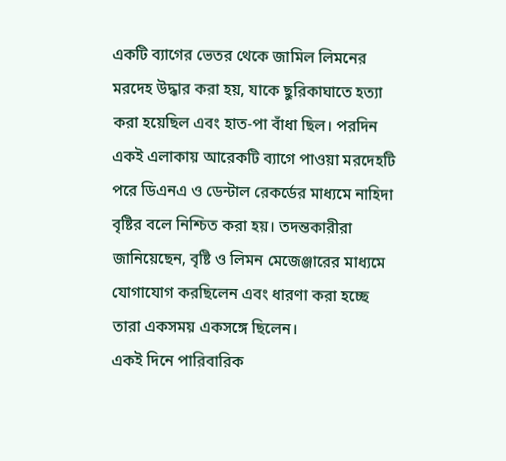একটি ব্যাগের ভেতর থেকে জামিল লিমনের মরদেহ উদ্ধার করা হয়, যাকে ছুরিকাঘাতে হত্যা করা হয়েছিল এবং হাত-পা বাঁধা ছিল। পরদিন একই এলাকায় আরেকটি ব্যাগে পাওয়া মরদেহটি পরে ডিএনএ ও ডেন্টাল রেকর্ডের মাধ্যমে নাহিদা বৃষ্টির বলে নিশ্চিত করা হয়। তদন্তকারীরা জানিয়েছেন, বৃষ্টি ও লিমন মেজেঞ্জারের মাধ্যমে যোগাযোগ করছিলেন এবং ধারণা করা হচ্ছে তারা একসময় একসঙ্গে ছিলেন।
একই দিনে পারিবারিক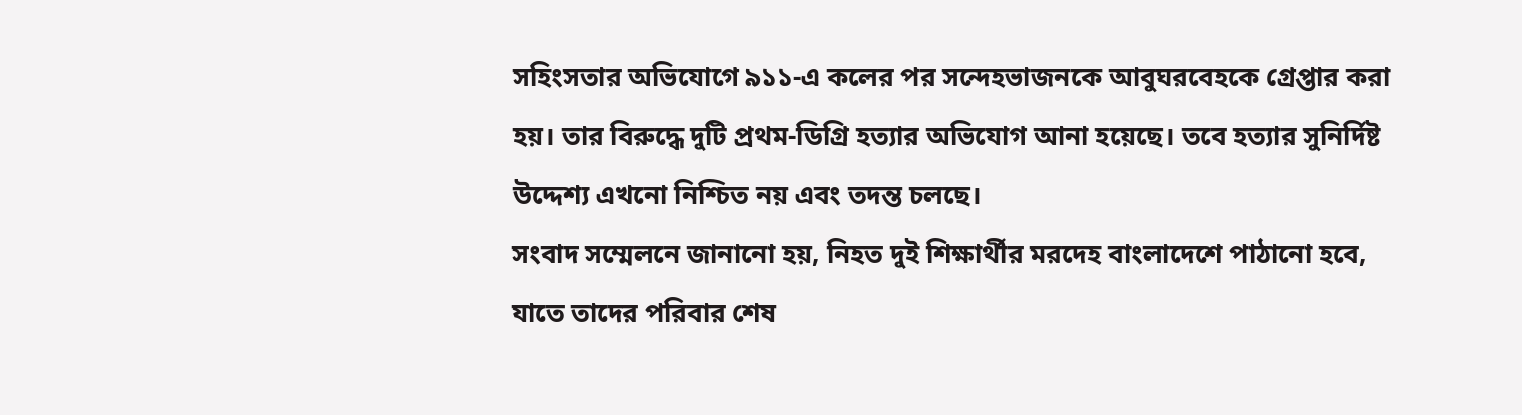সহিংসতার অভিযোগে ৯১১-এ কলের পর সন্দেহভাজনকে আবুঘরবেহকে গ্রেপ্তার করা হয়। তার বিরুদ্ধে দুটি প্রথম-ডিগ্রি হত্যার অভিযোগ আনা হয়েছে। তবে হত্যার সুনির্দিষ্ট উদ্দেশ্য এখনো নিশ্চিত নয় এবং তদন্ত চলছে।
সংবাদ সম্মেলনে জানানো হয়, নিহত দুই শিক্ষার্থীর মরদেহ বাংলাদেশে পাঠানো হবে, যাতে তাদের পরিবার শেষ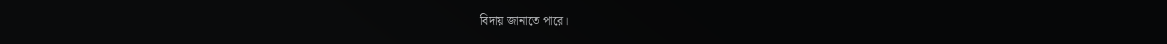বিদায় জানাতে পারে।